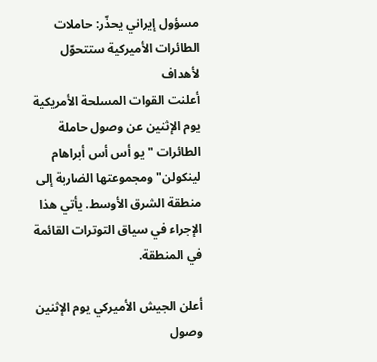مسؤول إيراني يحذّر: حاملات الطائرات الأميركية ستتحوّل لأهداف
أعلنت القوات المسلحة الأمريكية يوم الإثنين عن وصول حاملة الطائرات "يو أس أس أبراهام لينكولن" ومجموعتها الضاربة إلى منطقة الشرق الأوسط. يأتي هذا الإجراء في سياق التوترات القائمة في المنطقة.

أعلن الجيش الأميركي يوم الإثنين وصول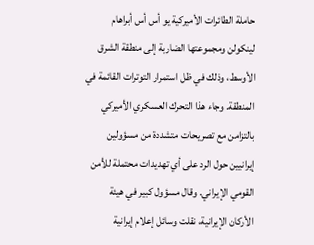حاملة الطائرات الأميركية يو أس أس أبراهام لينكولن ومجموعتها الضاربة إلى منطقة الشرق الأوسط، وذلك في ظل استمرار التوترات القائمة في المنطقة. وجاء هذا التحرك العسكري الأميركي بالتزامن مع تصريحات متشددة من مسؤولين إيرانيين حول الرد على أي تهديدات محتملة للأمن القومي الإيراني. وقال مسؤول كبير في هيئة الأركان الإيرانية، نقلت وسائل إعلام إيرانية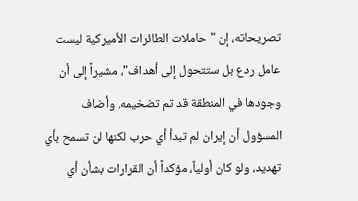تصريحاته، إن "حاملات الطائرات الأميركية ليست عامل ردع بل ستتحول إلى أهداف"، مشيراً إلى أن وجودها في المنطقة قد تم تضخيمه. وأضاف المسؤول أن إيران لم تبدأ أي حرب لكنها لن تسمح بأي تهديد، ولو كان أولياً، مؤكداً أن القرارات بشأن أي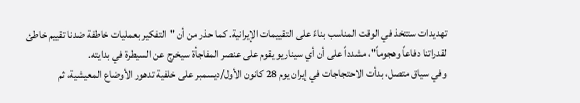تهديدات ستتخذ في الوقت المناسب بناءً على التقييمات الإيرانية. كما حذر من أن "التفكير بعمليات خاطفة ضدنا تقييم خاطئ لقدراتنا دفاعاً وهجوماً"، مشدداً على أن أي سيناريو يقوم على عنصر المفاجأة سيخرج عن السيطرة في بدايته.
وفي سياق متصل، بدأت الاحتجاجات في إيران يوم 28 كانون الأول/ديسمبر على خلفية تدهور الأوضاع المعيشية، ثم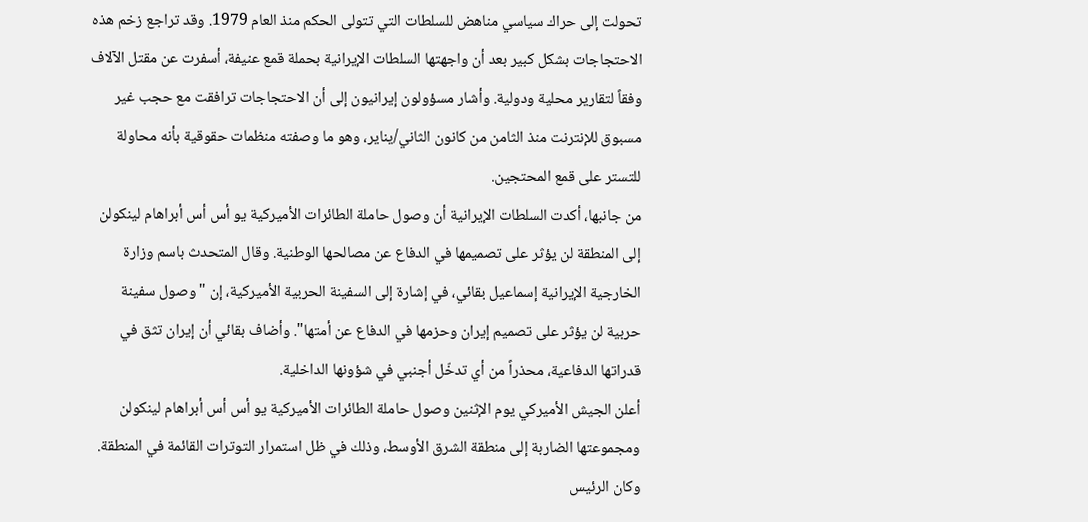تحولت إلى حراك سياسي مناهض للسلطات التي تتولى الحكم منذ العام 1979. وقد تراجع زخم هذه الاحتجاجات بشكل كبير بعد أن واجهتها السلطات الإيرانية بحملة قمع عنيفة، أسفرت عن مقتل الآلاف وفقاً لتقارير محلية ودولية. وأشار مسؤولون إيرانيون إلى أن الاحتجاجات ترافقت مع حجب غير مسبوق للإنترنت منذ الثامن من كانون الثاني/يناير، وهو ما وصفته منظمات حقوقية بأنه محاولة للتستر على قمع المحتجين.
من جانبها، أكدت السلطات الإيرانية أن وصول حاملة الطائرات الأميركية يو أس أس أبراهام لينكولن إلى المنطقة لن يؤثر على تصميمها في الدفاع عن مصالحها الوطنية. وقال المتحدث باسم وزارة الخارجية الإيرانية إسماعيل بقائي، في إشارة إلى السفينة الحربية الأميركية، إن "وصول سفينة حربية لن يؤثر على تصميم إيران وحزمها في الدفاع عن أمتها". وأضاف بقائي أن إيران تثق في قدراتها الدفاعية، محذراً من أي تدخّل أجنبي في شؤونها الداخلية.
أعلن الجيش الأميركي يوم الإثنين وصول حاملة الطائرات الأميركية يو أس أس أبراهام لينكولن ومجموعتها الضاربة إلى منطقة الشرق الأوسط، وذلك في ظل استمرار التوترات القائمة في المنطقة.
وكان الرئيس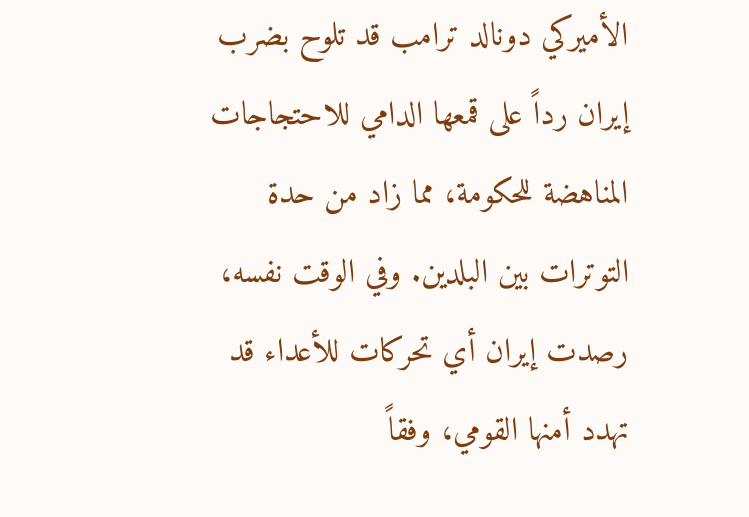الأميركي دونالد ترامب قد تلوح بضرب إيران رداً على قمعها الدامي للاحتجاجات المناهضة للحكومة، مما زاد من حدة التوترات بين البلدين. وفي الوقت نفسه، رصدت إيران أي تحركات للأعداء قد تهدد أمنها القومي، وفقاً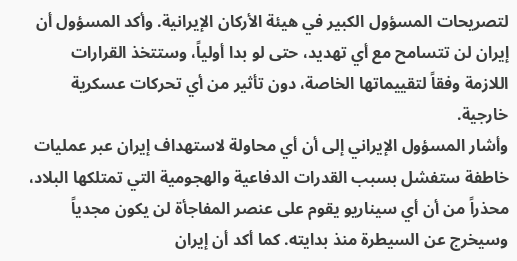لتصريحات المسؤول الكبير في هيئة الأركان الإيرانية. وأكد المسؤول أن إيران لن تتسامح مع أي تهديد، حتى لو بدا أولياً، وستتخذ القرارات اللازمة وفقاً لتقييماتها الخاصة، دون تأثير من أي تحركات عسكرية خارجية.
وأشار المسؤول الإيراني إلى أن أي محاولة لاستهداف إيران عبر عمليات خاطفة ستفشل بسبب القدرات الدفاعية والهجومية التي تمتلكها البلاد، محذراً من أن أي سيناريو يقوم على عنصر المفاجأة لن يكون مجدياً وسيخرج عن السيطرة منذ بدايته. كما أكد أن إيران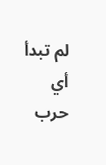لم تبدأ أي حرب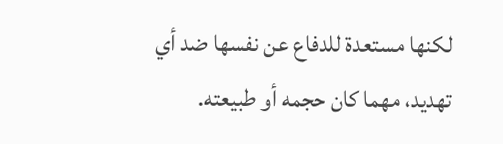لكنها مستعدة للدفاع عن نفسها ضد أي تهديد، مهما كان حجمه أو طبيعته.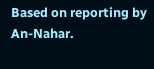Based on reporting by An-Nahar.